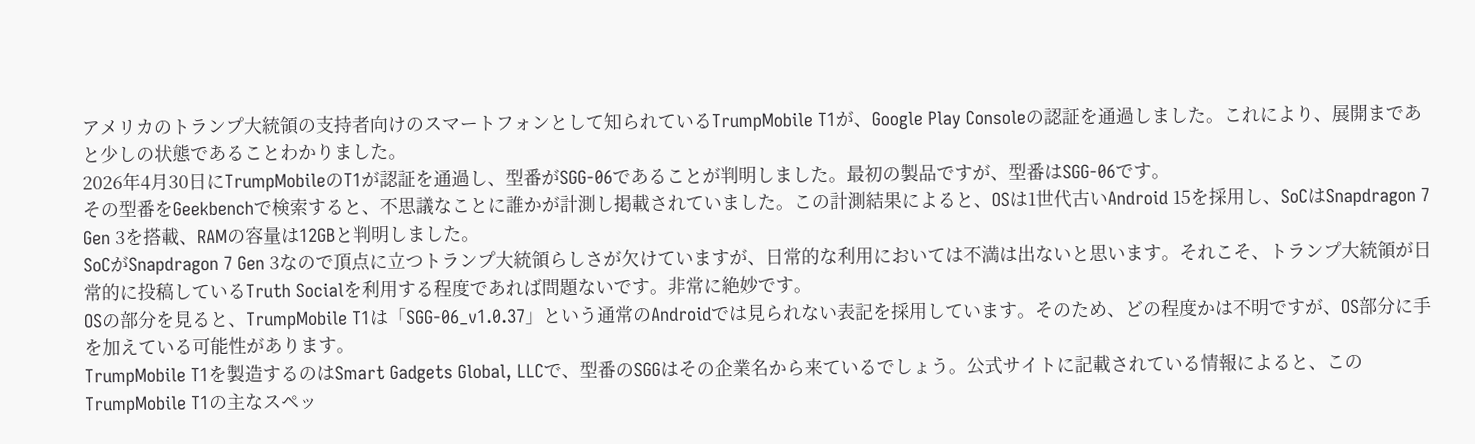アメリカのトランプ大統領の支持者向けのスマートフォンとして知られているTrumpMobile T1が、Google Play Consoleの認証を通過しました。これにより、展開まであと少しの状態であることわかりました。
2026年4月30日にTrumpMobileのT1が認証を通過し、型番がSGG-06であることが判明しました。最初の製品ですが、型番はSGG-06です。
その型番をGeekbenchで検索すると、不思議なことに誰かが計測し掲載されていました。この計測結果によると、OSは1世代古いAndroid 15を採用し、SoCはSnapdragon 7 Gen 3を搭載、RAMの容量は12GBと判明しました。
SoCがSnapdragon 7 Gen 3なので頂点に立つトランプ大統領らしさが欠けていますが、日常的な利用においては不満は出ないと思います。それこそ、トランプ大統領が日常的に投稿しているTruth Socialを利用する程度であれば問題ないです。非常に絶妙です。
OSの部分を見ると、TrumpMobile T1は「SGG-06_v1.0.37」という通常のAndroidでは見られない表記を採用しています。そのため、どの程度かは不明ですが、OS部分に手を加えている可能性があります。
TrumpMobile T1を製造するのはSmart Gadgets Global, LLCで、型番のSGGはその企業名から来ているでしょう。公式サイトに記載されている情報によると、このTrumpMobile T1の主なスペッ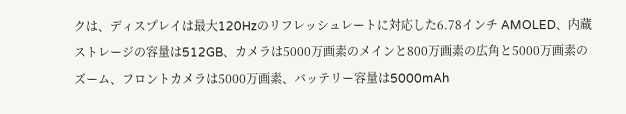クは、ディスプレイは最大120Hzのリフレッシュレートに対応した6.78インチ AMOLED、内蔵ストレージの容量は512GB、カメラは5000万画素のメインと800万画素の広角と5000万画素のズーム、フロントカメラは5000万画素、バッテリー容量は5000mAh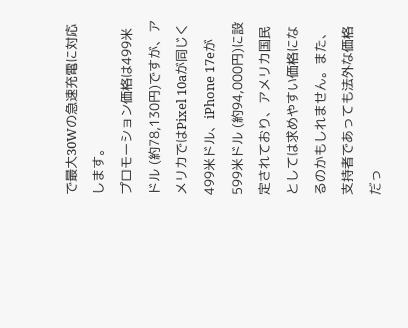で最大30Wの急速充電に対応します。
プロモーション価格は499米ドル (約78,130円)ですが、アメリカではPixel 10aが同じく499米ドル、iPhone 17eが599米ドル (約94,000円)に設定されており、アメリカ国民としては求めやすい価格になるのかもしれません。また、支持者であっても法外な価格だっ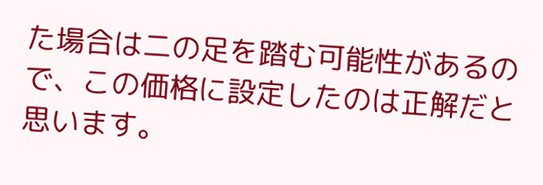た場合は二の足を踏む可能性があるので、この価格に設定したのは正解だと思います。